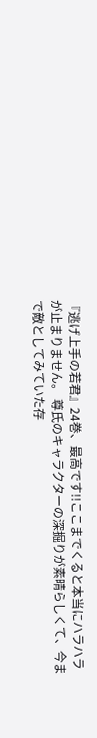『逃げ上手の若君』24巻、最高です!!ここまでくると本当にハラハラが止まりません。 尊氏のキャラクターの深掘りが素晴らしくて、今まで敵としてみていた存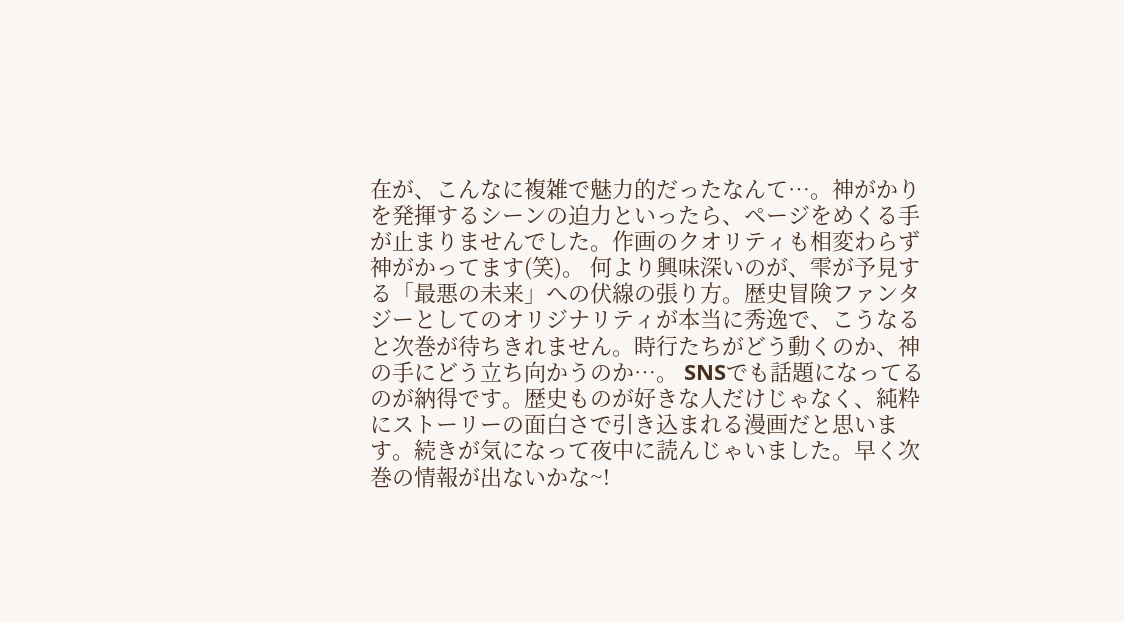在が、こんなに複雑で魅力的だったなんて…。神がかりを発揮するシーンの迫力といったら、ページをめくる手が止まりませんでした。作画のクオリティも相変わらず神がかってます(笑)。 何より興味深いのが、雫が予見する「最悪の未来」への伏線の張り方。歴史冒険ファンタジーとしてのオリジナリティが本当に秀逸で、こうなると次巻が待ちきれません。時行たちがどう動くのか、神の手にどう立ち向かうのか…。 SNSでも話題になってるのが納得です。歴史ものが好きな人だけじゃなく、純粋にストーリーの面白さで引き込まれる漫画だと思います。続きが気になって夜中に読んじゃいました。早く次巻の情報が出ないかな~!